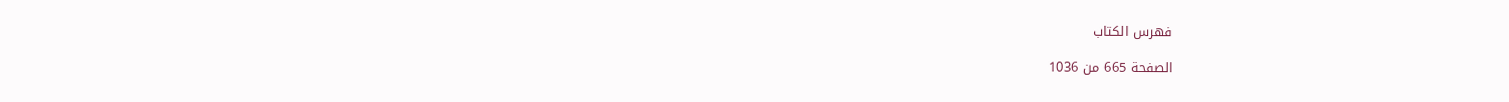فهرس الكتاب

الصفحة 665 من 1036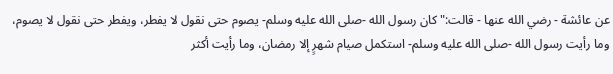عن عائشة - رضي الله عنها - قالت:"كان رسول الله -صلى الله عليه وسلم- يصوم حتى نقول لا يفطر، ويفطر حتى نقول لا يصوم، وما رأيت رسول الله -صلى الله عليه وسلم- استكمل صيام شهرٍ إلا رمضان، وما رأيت أكثر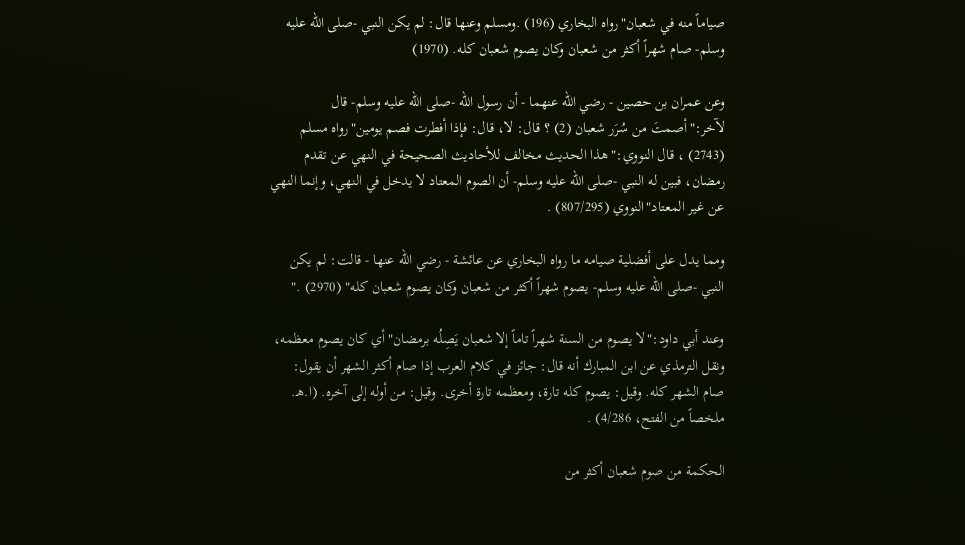صياماً منه في شعبان"رواه البخاري (196) .ومسلم وعنها قال: لم يكن النبي -صلى الله عليه وسلم- صام شهراً أكثر من شعبان وكان يصوم شعبان كله. (1970)

وعن عمران بن حصين - رضي الله عنهما - أن رسول الله -صلى الله عليه وسلم- قال لآخر:"أصمتَ من سُرَر شعبان (2) ؟ قال: لا، قال: فإذا أفطرت فصم يومين"رواه مسلم (2743) ، قال النووي:"هذا الحديث مخالف للأحاديث الصحيحة في النهي عن تقدم رمضان، فبين له النبي -صلى الله عليه وسلم- أن الصوم المعتاد لا يدخل في النهي، وإنما النهي عن غير المعتاد"النووي (807/295) .

ومما يدل على أفضلية صيامه ما رواه البخاري عن عائشة - رضي الله عنها - قالت: لم يكن النبي -صلى الله عليه وسلم- يصوم شهراً أكثر من شعبان وكان يصوم شعبان كله" (2970) ."

وعند أبي داود:"لا يصوم من السنة شهراً تاماً إلا شعبان يَصِلُه برمضان"أي كان يصوم معظمه، ونقل الترمذي عن ابن المبارك أنه قال: جائز في كلام العرب إذا صام أكثر الشهر أن يقول: صام الشهر كله. وقيل: يصوم كله تارة، ومعظمه تارة أخرى. وقيل: من أوله إلى آخره. (ا.هـ. ملخصاً من الفتح، 4/286) .

الحكمة من صوم شعبان أكثر من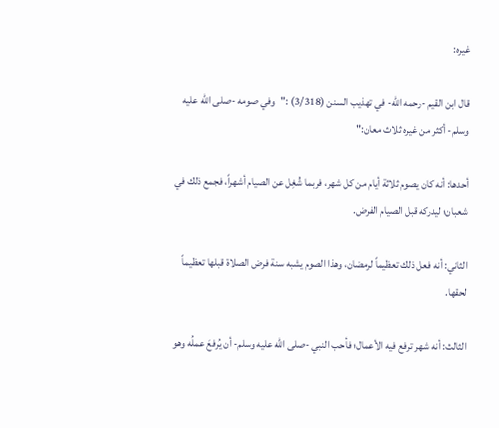غيره:

قال ابن القيم -رحمه الله- في تهذيب السنن (3/318) :"وفي صومه -صلى الله عليه وسلم- أكثر من غيره ثلاث معان:"

أحدها: أنه كان يصوم ثلاثة أيام من كل شهر، فربما شُغِل عن الصيام أشهراً، فجمع ذلك في شعبان؛ ليدركه قبل الصيام الفرض.

الثاني: أنه فعل ذلك تعظيماً لرمضان، وهذا الصوم يشبه سنة فرض الصلاة قبلها تعظيماً لحقها.

الثالث: أنه شهر ترفع فيه الأعمال؛ فأحب النبي -صلى الله عليه وسلم- أن يُرفعَ عملُه وهو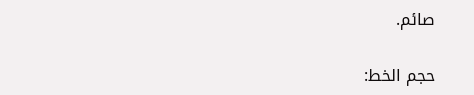صائم.

حجم الخط: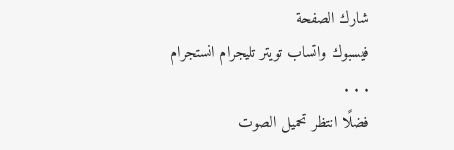شارك الصفحة
فيسبوك واتساب تويتر تليجرام انستجرام
. . .
فضلًا انتظر تحميل الصوت